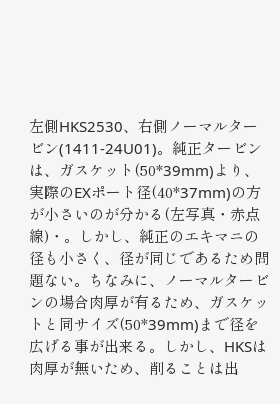左側HKS2530、右側ノーマルタービン(1411-24U01)。純正タービンは、ガスケット(50*39mm)より、実際のEXポート径(40*37mm)の方が小さいのが分かる(左写真・赤点線)・。しかし、純正のエキマニの径も小さく、径が同じであるため問題ない。ちなみに、ノーマルタービンの場合肉厚が有るため、ガスケットと同サイズ(50*39mm)まで径を広げる事が出来る。しかし、HKSは肉厚が無いため、削ることは出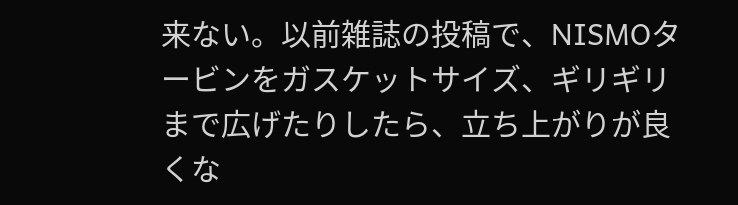来ない。以前雑誌の投稿で、NISMOタービンをガスケットサイズ、ギリギリまで広げたりしたら、立ち上がりが良くな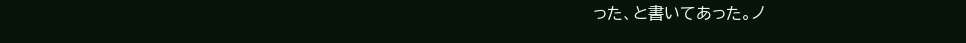った、と書いてあった。ノ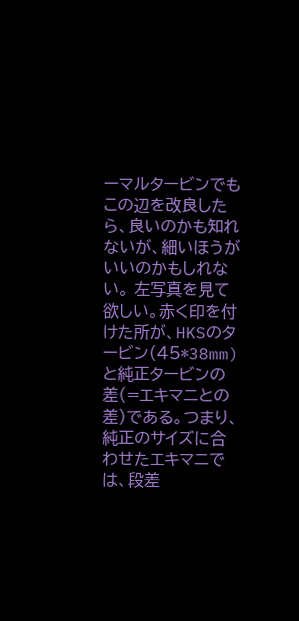ーマルタービンでもこの辺を改良したら、良いのかも知れないが、細いほうがいいのかもしれない。 左写真を見て欲しい。赤く印を付けた所が、HKSのタービン(45*38mm)と純正タービンの差(=エキマニとの差)である。つまり、純正のサイズに合わせたエキマニでは、段差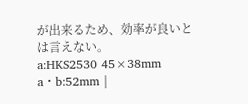が出来るため、効率が良いとは言えない。
a:HKS2530 45×38mm
a・b:52mm |